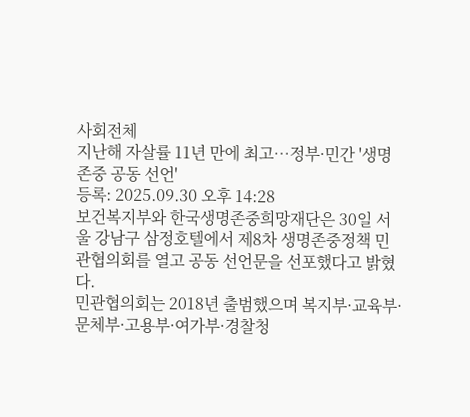사회전체
지난해 자살률 11년 만에 최고…정부·민간 '생명존중 공동 선언'
등록: 2025.09.30 오후 14:28
보건복지부와 한국생명존중희망재단은 30일 서울 강남구 삼정호텔에서 제8차 생명존중정책 민관협의회를 열고 공동 선언문을 선포했다고 밝혔다.
민관협의회는 2018년 출범했으며 복지부·교육부·문체부·고용부·여가부·경찰청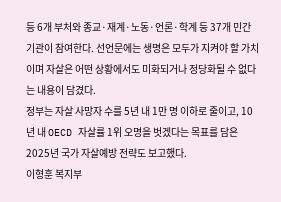등 6개 부처와 종교·재계·노동·언론·학계 등 37개 민간 기관이 참여한다. 선언문에는 생명은 모두가 지켜야 할 가치이며 자살은 어떤 상황에서도 미화되거나 정당화될 수 없다는 내용이 담겼다.
정부는 자살 사망자 수를 5년 내 1만 명 이하로 줄이고, 10년 내 OECD 자살률 1위 오명을 벗겠다는 목표를 담은 2025년 국가 자살예방 전략도 보고했다.
이형훈 복지부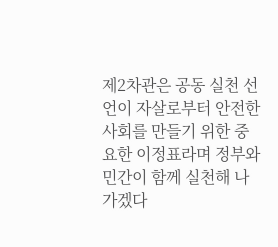제2차관은 공동 실천 선언이 자살로부터 안전한 사회를 만들기 위한 중요한 이정표라며 정부와 민간이 함께 실천해 나가겠다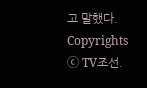고 말했다.
Copyrights ⓒ TV조선.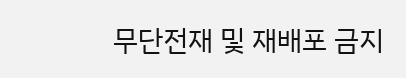무단전재 및 재배포 금지